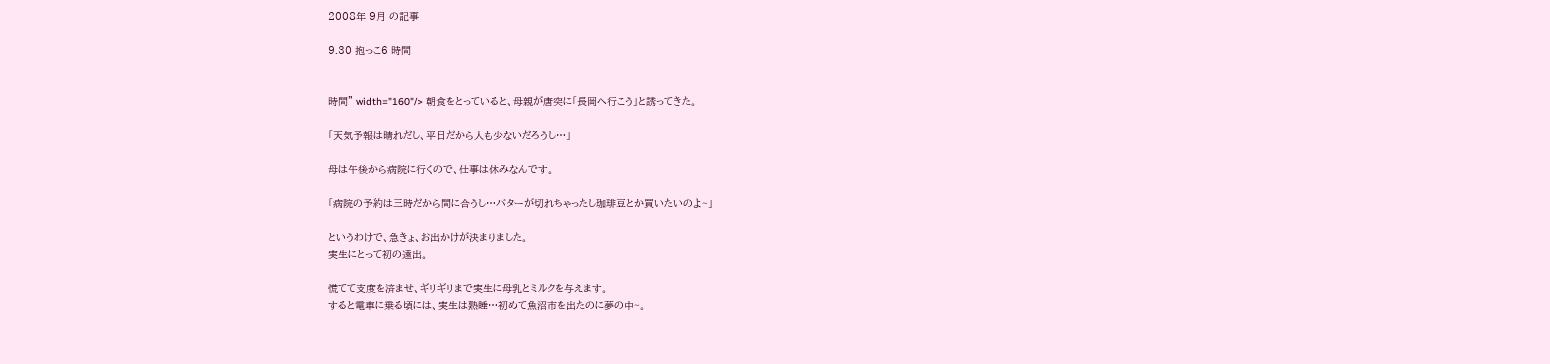2008年 9月 の記事

9.30 抱っこ6 時間


時間" width="160"/> 朝食をとっていると、母親が唐突に「長岡へ行こう」と誘ってきた。

「天気予報は晴れだし、平日だから人も少ないだろうし…」

母は午後から病院に行くので、仕事は休みなんです。

「病院の予約は三時だから間に合うし…バターが切れちゃったし珈琲豆とか買いたいのよ~」

というわけで、急きょ、お出かけが決まりました。
実生にとって初の遠出。

慌てて支度を済ませ、ギリギリまで実生に母乳とミルクを与えます。
すると電車に乗る頃には、実生は熟睡…初めて魚沼市を出たのに夢の中~。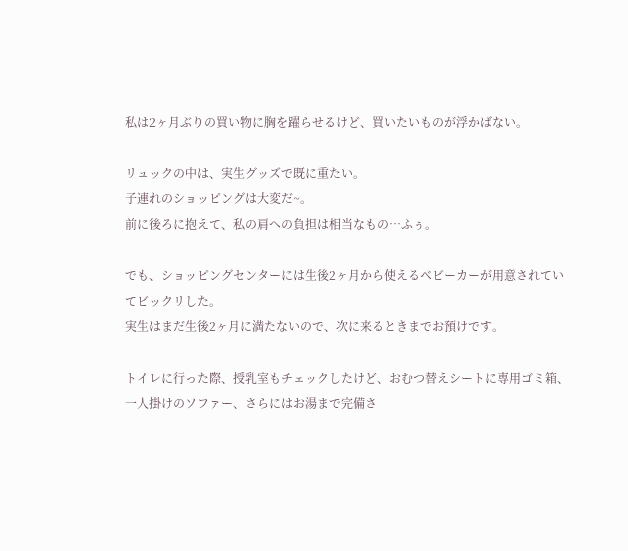私は2ヶ月ぶりの買い物に胸を躍らせるけど、買いたいものが浮かばない。

リュックの中は、実生グッズで既に重たい。
子連れのショッピングは大変だ~。
前に後ろに抱えて、私の肩への負担は相当なもの…ふぅ。

でも、ショッピングセンターには生後2ヶ月から使えるベビーカーが用意されていてビックリした。
実生はまだ生後2ヶ月に満たないので、次に来るときまでお預けです。

トイレに行った際、授乳室もチェックしたけど、おむつ替えシートに専用ゴミ箱、一人掛けのソファー、さらにはお湯まで完備さ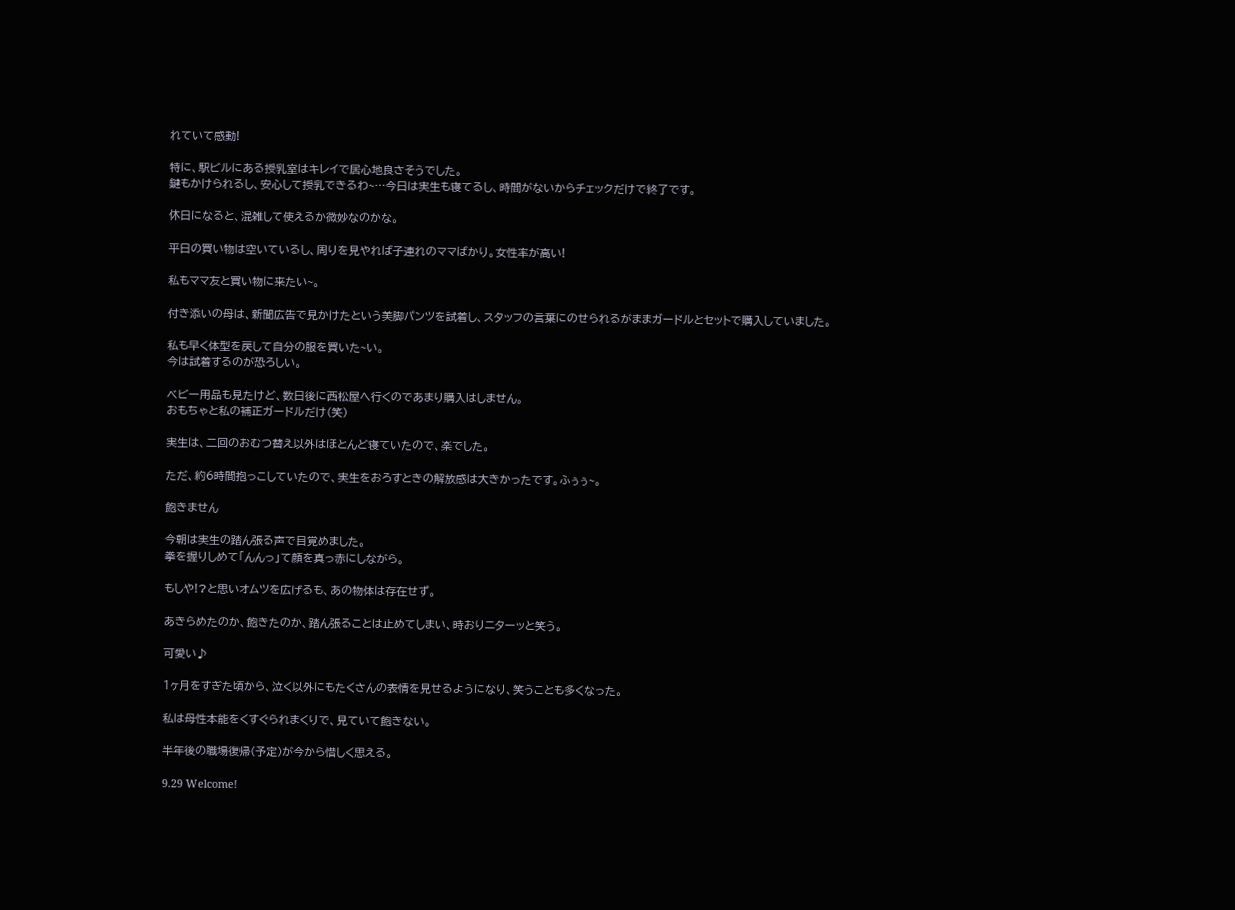れていて感動!

特に、駅ビルにある授乳室はキレイで居心地良さそうでした。
鍵もかけられるし、安心して授乳できるわ~…今日は実生も寝てるし、時間がないからチェックだけで終了です。

休日になると、混雑して使えるか微妙なのかな。

平日の買い物は空いているし、周りを見やれば子連れのママばかり。女性率が高い!

私もママ友と買い物に来たい~。

付き添いの母は、新聞広告で見かけたという美脚パンツを試着し、スタッフの言葉にのせられるがままガードルとセットで購入していました。

私も早く体型を戻して自分の服を買いた~い。
今は試着するのが恐ろしい。

ベビー用品も見たけど、数日後に西松屋へ行くのであまり購入はしません。
おもちゃと私の補正ガードルだけ(笑)

実生は、二回のおむつ替え以外はほとんど寝ていたので、楽でした。

ただ、約6時間抱っこしていたので、実生をおろすときの解放感は大きかったです。ふぅぅ~。

飽きません

今朝は実生の踏ん張る声で目覚めました。
拳を握りしめて「んんっ」て顔を真っ赤にしながら。

もしや!?と思いオムツを広げるも、あの物体は存在せず。

あきらめたのか、飽きたのか、踏ん張ることは止めてしまい、時おりニターッと笑う。

可愛い♪

1ヶ月をすぎた頃から、泣く以外にもたくさんの表情を見せるようになり、笑うことも多くなった。

私は母性本能をくすぐられまくりで、見ていて飽きない。

半年後の職場復帰(予定)が今から惜しく思える。

9.29 Welcome!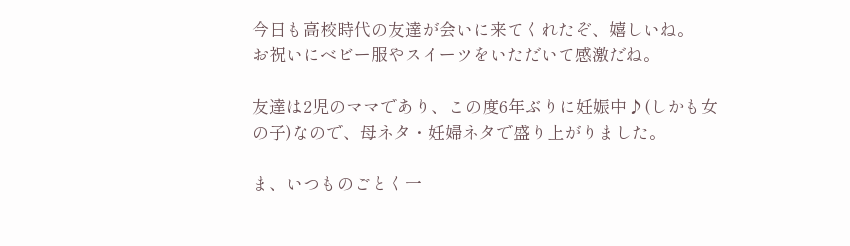今日も高校時代の友達が会いに来てくれたぞ、嬉しいね。
お祝いにベビー服やスイーツをいただいて感激だね。

友達は2児のママであり、この度6年ぶりに妊娠中♪(しかも女の子)なので、母ネタ・妊婦ネタで盛り上がりました。

ま、いつものごとく一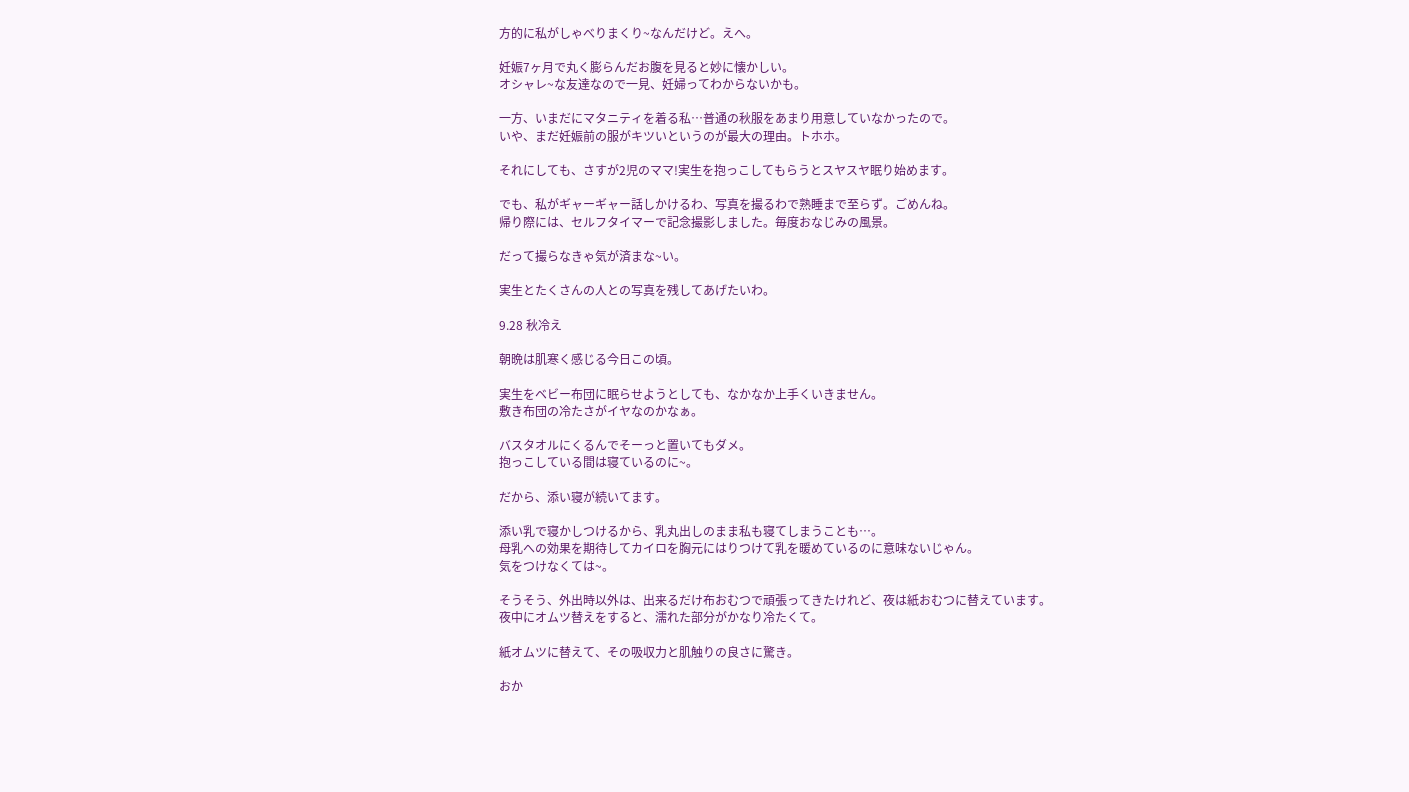方的に私がしゃべりまくり~なんだけど。えへ。

妊娠7ヶ月で丸く膨らんだお腹を見ると妙に懐かしい。
オシャレ~な友達なので一見、妊婦ってわからないかも。

一方、いまだにマタニティを着る私…普通の秋服をあまり用意していなかったので。
いや、まだ妊娠前の服がキツいというのが最大の理由。トホホ。

それにしても、さすが2児のママ!実生を抱っこしてもらうとスヤスヤ眠り始めます。

でも、私がギャーギャー話しかけるわ、写真を撮るわで熟睡まで至らず。ごめんね。
帰り際には、セルフタイマーで記念撮影しました。毎度おなじみの風景。

だって撮らなきゃ気が済まな~い。

実生とたくさんの人との写真を残してあげたいわ。

9.28 秋冷え

朝晩は肌寒く感じる今日この頃。

実生をベビー布団に眠らせようとしても、なかなか上手くいきません。
敷き布団の冷たさがイヤなのかなぁ。

バスタオルにくるんでそーっと置いてもダメ。
抱っこしている間は寝ているのに~。

だから、添い寝が続いてます。

添い乳で寝かしつけるから、乳丸出しのまま私も寝てしまうことも…。
母乳への効果を期待してカイロを胸元にはりつけて乳を暖めているのに意味ないじゃん。
気をつけなくては~。

そうそう、外出時以外は、出来るだけ布おむつで頑張ってきたけれど、夜は紙おむつに替えています。
夜中にオムツ替えをすると、濡れた部分がかなり冷たくて。

紙オムツに替えて、その吸収力と肌触りの良さに驚き。

おか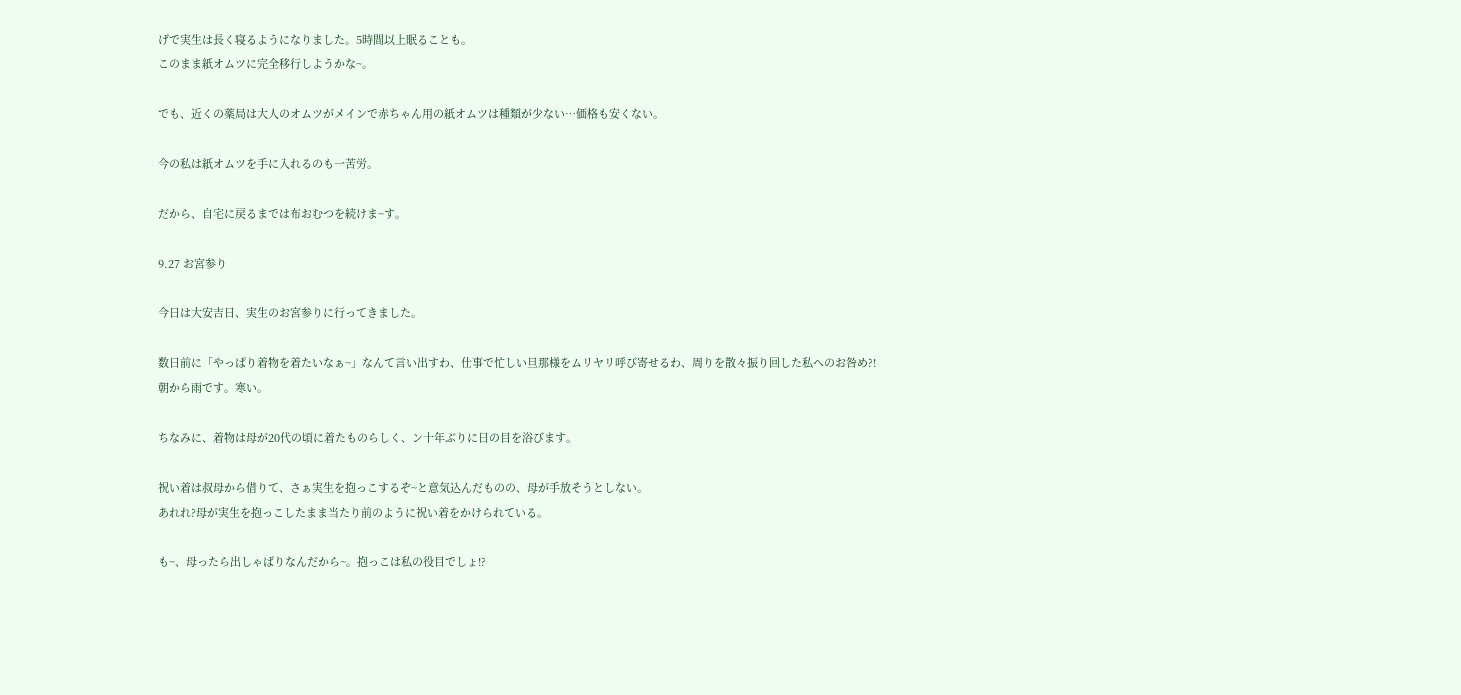げで実生は長く寝るようになりました。5時間以上眠ることも。
このまま紙オムツに完全移行しようかな~。

でも、近くの薬局は大人のオムツがメインで赤ちゃん用の紙オムツは種類が少ない…価格も安くない。

今の私は紙オムツを手に入れるのも一苦労。

だから、自宅に戻るまでは布おむつを続けま~す。

9.27 お宮参り

今日は大安吉日、実生のお宮参りに行ってきました。

数日前に「やっぱり着物を着たいなぁ~」なんて言い出すわ、仕事で忙しい旦那様をムリヤリ呼び寄せるわ、周りを散々振り回した私へのお咎め?!
朝から雨です。寒い。

ちなみに、着物は母が20代の頃に着たものらしく、ン十年ぶりに日の目を浴びます。

祝い着は叔母から借りて、さぁ実生を抱っこするぞ~と意気込んだものの、母が手放そうとしない。
あれれ?母が実生を抱っこしたまま当たり前のように祝い着をかけられている。

も~、母ったら出しゃばりなんだから~。抱っこは私の役目でしょ!?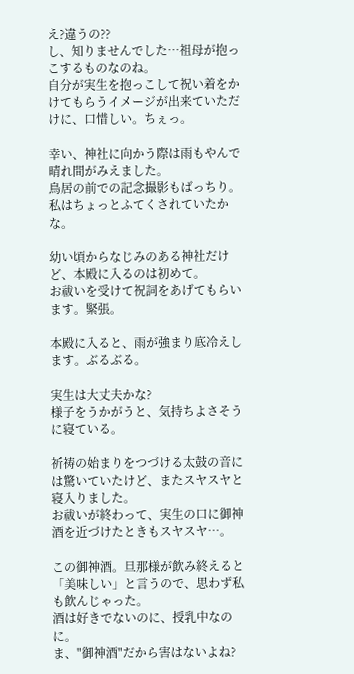え?違うの??
し、知りませんでした…祖母が抱っこするものなのね。
自分が実生を抱っこして祝い着をかけてもらうイメージが出来ていただけに、口惜しい。ちぇっ。

幸い、神社に向かう際は雨もやんで晴れ間がみえました。
鳥居の前での記念撮影もばっちり。
私はちょっとふてくされていたかな。

幼い頃からなじみのある神社だけど、本殿に入るのは初めて。
お祓いを受けて祝詞をあげてもらいます。緊張。

本殿に入ると、雨が強まり底冷えします。ぶるぶる。

実生は大丈夫かな?
様子をうかがうと、気持ちよさそうに寝ている。

祈祷の始まりをつづける太鼓の音には驚いていたけど、またスヤスヤと寝入りました。
お祓いが終わって、実生の口に御神酒を近づけたときもスヤスヤ…。

この御神酒。旦那様が飲み終えると「美味しい」と言うので、思わず私も飲んじゃった。
酒は好きでないのに、授乳中なのに。
ま、"御神酒"だから害はないよね?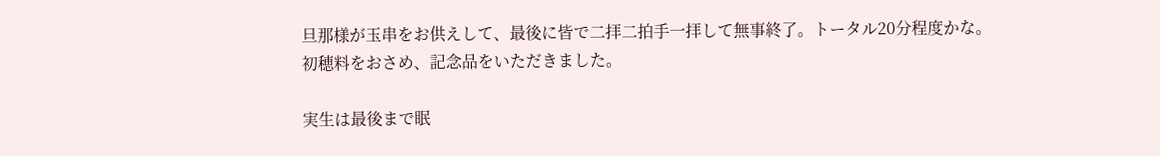旦那様が玉串をお供えして、最後に皆で二拝二拍手一拝して無事終了。トータル20分程度かな。
初穂料をおさめ、記念品をいただきました。

実生は最後まで眠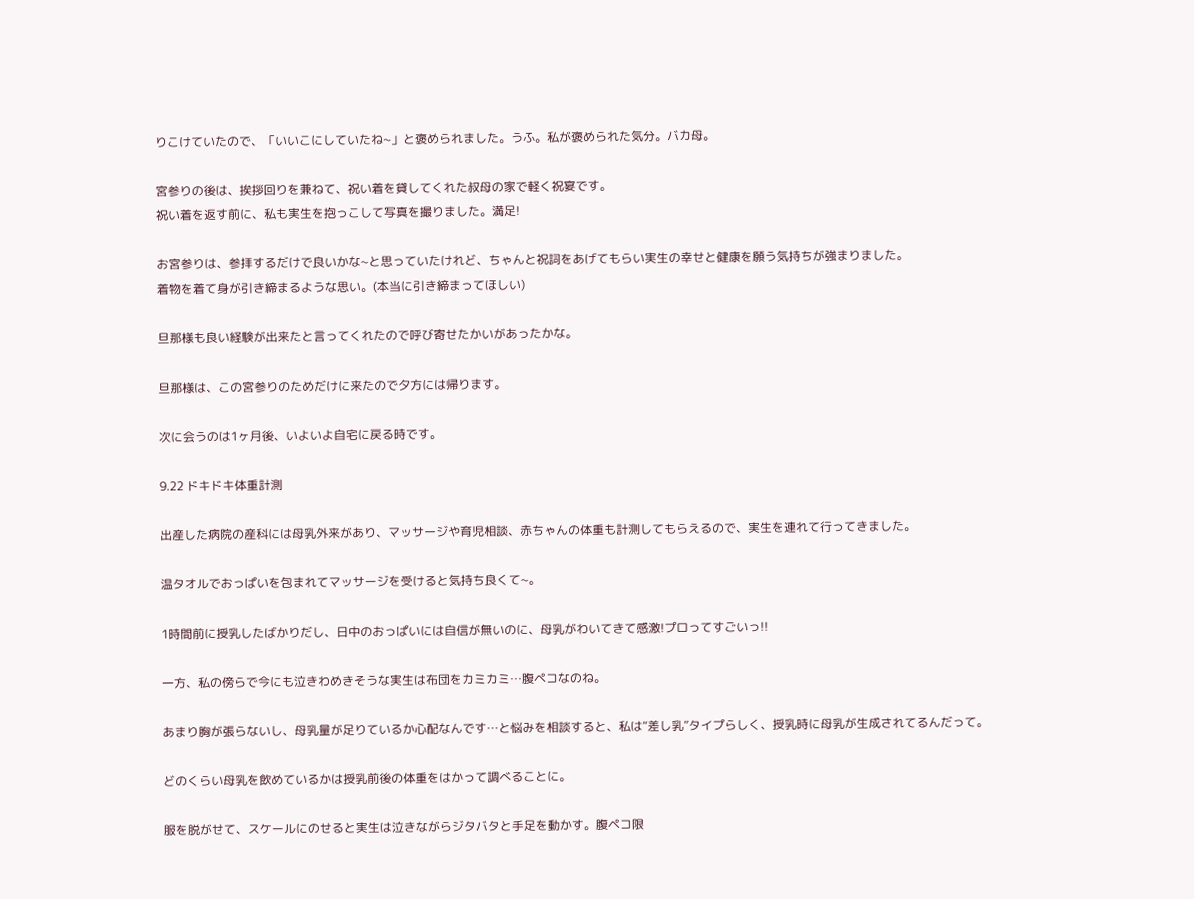りこけていたので、「いいこにしていたね~」と褒められました。うふ。私が褒められた気分。バカ母。

宮参りの後は、挨拶回りを兼ねて、祝い着を貸してくれた叔母の家で軽く祝宴です。
祝い着を返す前に、私も実生を抱っこして写真を撮りました。満足!

お宮参りは、参拝するだけで良いかな~と思っていたけれど、ちゃんと祝詞をあげてもらい実生の幸せと健康を願う気持ちが強まりました。
着物を着て身が引き締まるような思い。(本当に引き締まってほしい)

旦那様も良い経験が出来たと言ってくれたので呼び寄せたかいがあったかな。

旦那様は、この宮参りのためだけに来たので夕方には帰ります。

次に会うのは1ヶ月後、いよいよ自宅に戻る時です。

9.22 ドキドキ体重計測

出産した病院の産科には母乳外来があり、マッサージや育児相談、赤ちゃんの体重も計測してもらえるので、実生を連れて行ってきました。

温タオルでおっぱいを包まれてマッサージを受けると気持ち良くて~。

1時間前に授乳したばかりだし、日中のおっぱいには自信が無いのに、母乳がわいてきて感激!プロってすごいっ!!

一方、私の傍らで今にも泣きわめきそうな実生は布団をカミカミ…腹ペコなのね。

あまり胸が張らないし、母乳量が足りているか心配なんです…と悩みを相談すると、私は“差し乳”タイプらしく、授乳時に母乳が生成されてるんだって。

どのくらい母乳を飲めているかは授乳前後の体重をはかって調べることに。

服を脱がせて、スケールにのせると実生は泣きながらジタバタと手足を動かす。腹ペコ限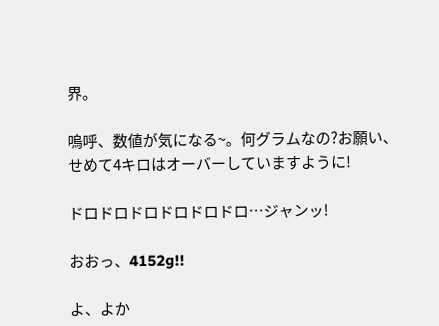界。

嗚呼、数値が気になる~。何グラムなの?お願い、せめて4キロはオーバーしていますように!

ドロドロドロドロドロドロ…ジャンッ!

おおっ、4152g!!

よ、よか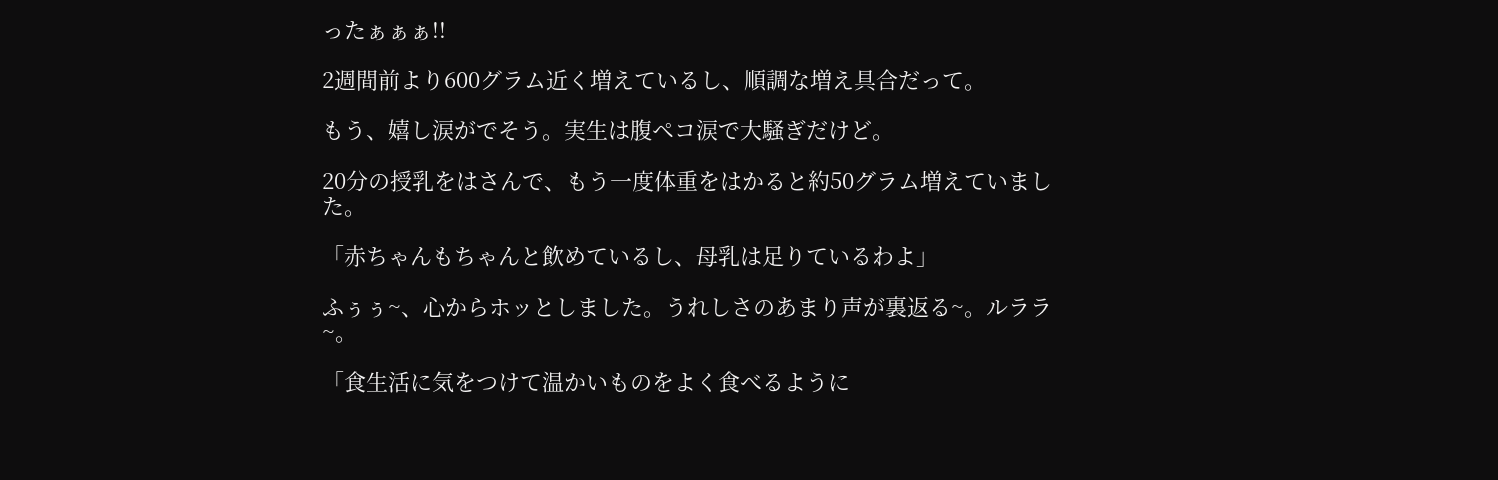ったぁぁぁ!!

2週間前より600グラム近く増えているし、順調な増え具合だって。

もう、嬉し涙がでそう。実生は腹ペコ涙で大騒ぎだけど。

20分の授乳をはさんで、もう一度体重をはかると約50グラム増えていました。

「赤ちゃんもちゃんと飲めているし、母乳は足りているわよ」

ふぅぅ~、心からホッとしました。うれしさのあまり声が裏返る~。ルララ~。

「食生活に気をつけて温かいものをよく食べるように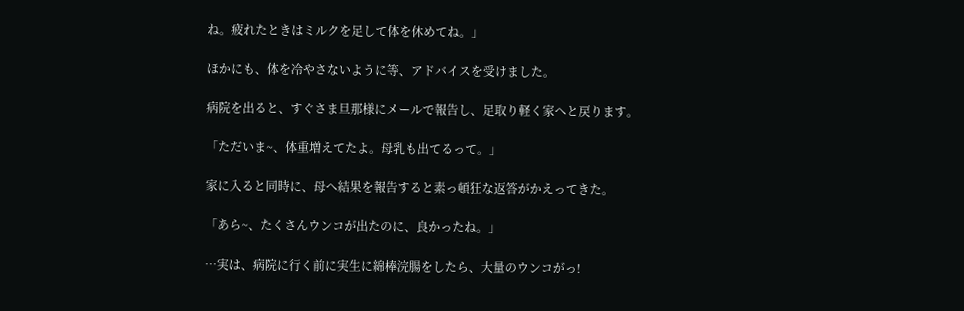ね。疲れたときはミルクを足して体を休めてね。」

ほかにも、体を冷やさないように等、アドバイスを受けました。

病院を出ると、すぐさま旦那様にメールで報告し、足取り軽く家へと戻ります。

「ただいま~、体重増えてたよ。母乳も出てるって。」

家に入ると同時に、母へ結果を報告すると素っ頓狂な返答がかえってきた。

「あら~、たくさんウンコが出たのに、良かったね。」

…実は、病院に行く前に実生に綿棒浣腸をしたら、大量のウンコがっ!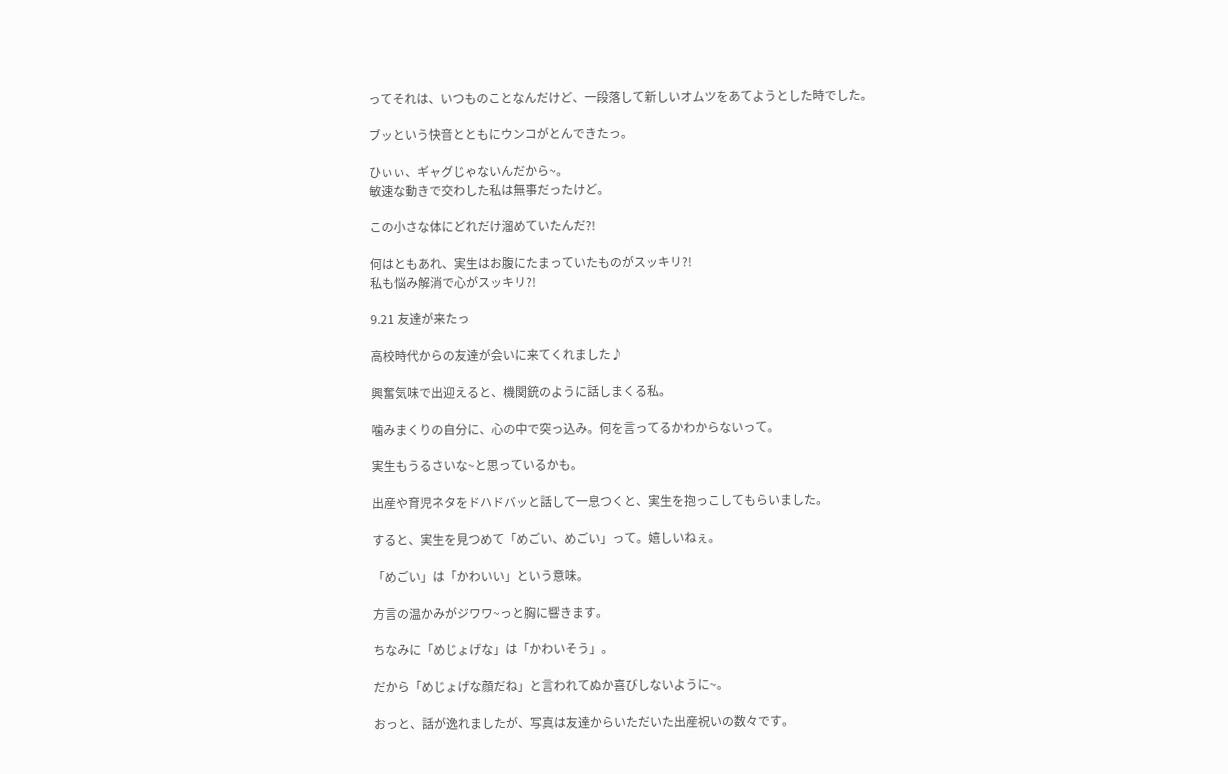ってそれは、いつものことなんだけど、一段落して新しいオムツをあてようとした時でした。

ブッという快音とともにウンコがとんできたっ。

ひぃぃ、ギャグじゃないんだから~。
敏速な動きで交わした私は無事だったけど。

この小さな体にどれだけ溜めていたんだ?!

何はともあれ、実生はお腹にたまっていたものがスッキリ?!
私も悩み解消で心がスッキリ?!

9.21 友達が来たっ

高校時代からの友達が会いに来てくれました♪

興奮気味で出迎えると、機関銃のように話しまくる私。

噛みまくりの自分に、心の中で突っ込み。何を言ってるかわからないって。

実生もうるさいな~と思っているかも。

出産や育児ネタをドハドバッと話して一息つくと、実生を抱っこしてもらいました。

すると、実生を見つめて「めごい、めごい」って。嬉しいねぇ。

「めごい」は「かわいい」という意味。

方言の温かみがジワワ~っと胸に響きます。

ちなみに「めじょげな」は「かわいそう」。

だから「めじょげな顔だね」と言われてぬか喜びしないように~。

おっと、話が逸れましたが、写真は友達からいただいた出産祝いの数々です。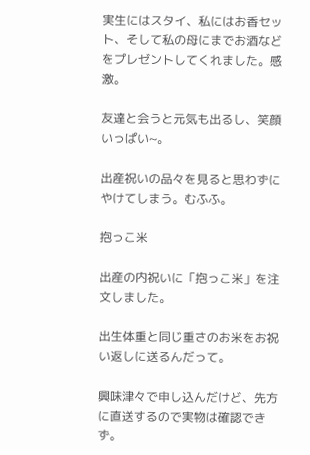実生にはスタイ、私にはお香セット、そして私の母にまでお酒などをプレゼントしてくれました。感激。

友達と会うと元気も出るし、笑顔いっぱい~。

出産祝いの品々を見ると思わずにやけてしまう。むふふ。

抱っこ米

出産の内祝いに「抱っこ米」を注文しました。

出生体重と同じ重さのお米をお祝い返しに送るんだって。

興味津々で申し込んだけど、先方に直送するので実物は確認できず。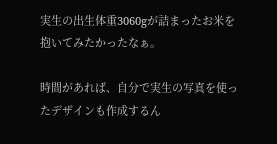実生の出生体重3060gが詰まったお米を抱いてみたかったなぁ。

時間があれば、自分で実生の写真を使ったデザインも作成するん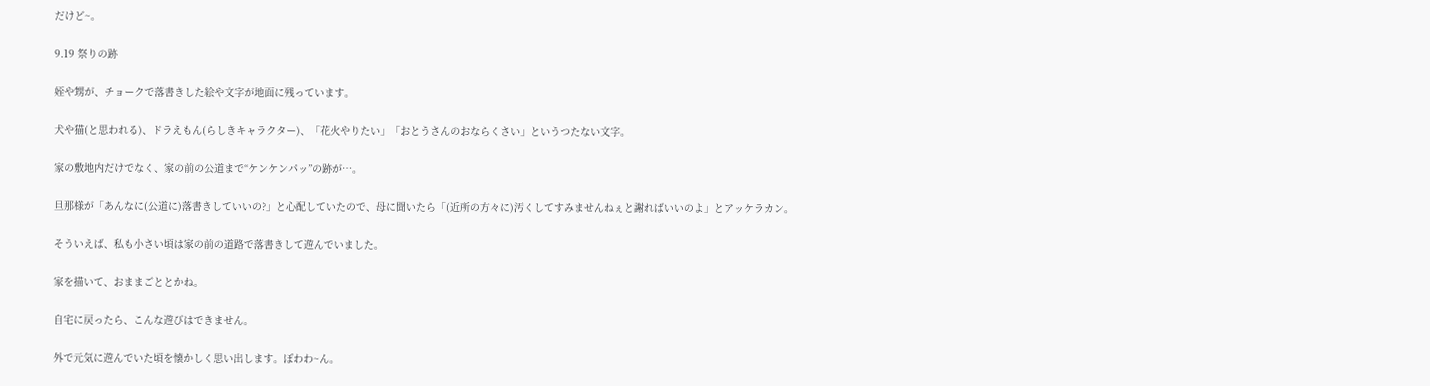だけど~。

9.19 祭りの跡

姪や甥が、チョークで落書きした絵や文字が地面に残っています。

犬や猫(と思われる)、ドラえもん(らしきキャラクター)、「花火やりたい」「おとうさんのおならくさい」というつたない文字。

家の敷地内だけでなく、家の前の公道まで“ケンケンパッ”の跡が…。

旦那様が「あんなに(公道に)落書きしていいの?」と心配していたので、母に聞いたら「(近所の方々に)汚くしてすみませんねぇと謝ればいいのよ」とアッケラカン。

そういえば、私も小さい頃は家の前の道路で落書きして遊んでいました。

家を描いて、おままごととかね。

自宅に戻ったら、こんな遊びはできません。

外で元気に遊んでいた頃を懐かしく思い出します。ぽわわ~ん。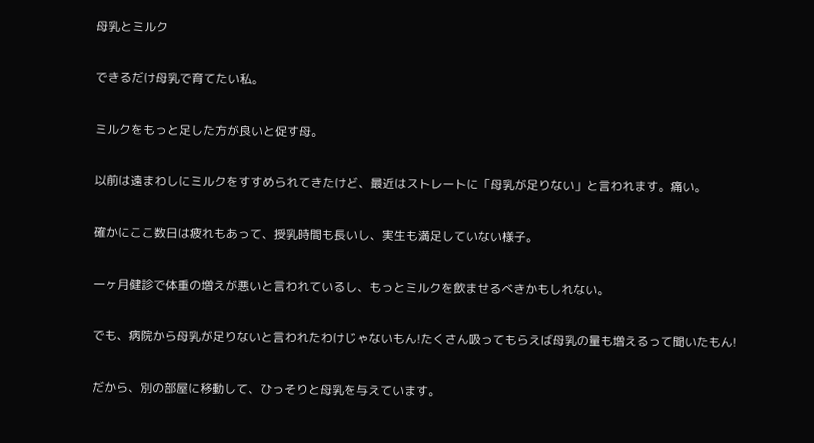母乳とミルク

できるだけ母乳で育てたい私。

ミルクをもっと足した方が良いと促す母。

以前は遠まわしにミルクをすすめられてきたけど、最近はストレートに「母乳が足りない」と言われます。痛い。

確かにここ数日は疲れもあって、授乳時間も長いし、実生も満足していない様子。

一ヶ月健診で体重の増えが悪いと言われているし、もっとミルクを飲ませるべきかもしれない。

でも、病院から母乳が足りないと言われたわけじゃないもん!たくさん吸ってもらえば母乳の量も増えるって聞いたもん!

だから、別の部屋に移動して、ひっそりと母乳を与えています。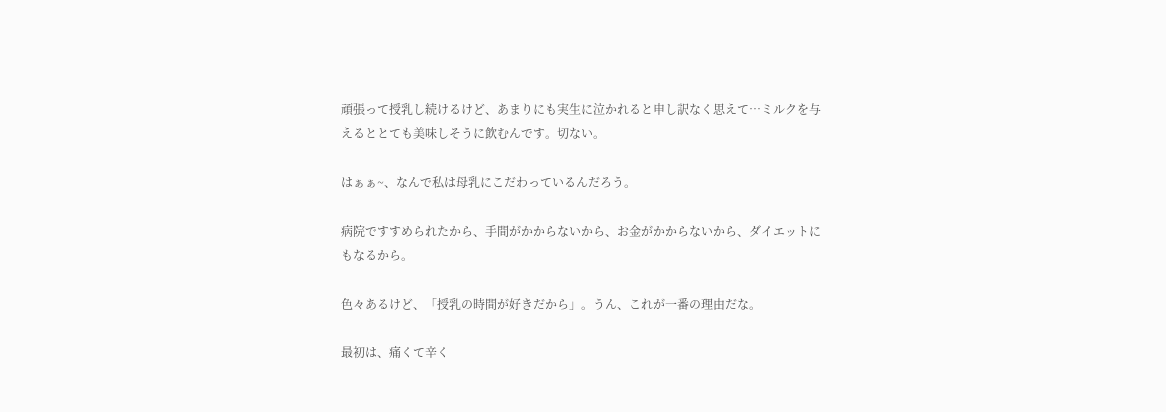頑張って授乳し続けるけど、あまりにも実生に泣かれると申し訳なく思えて…ミルクを与えるととても美味しそうに飲むんです。切ない。

はぁぁ~、なんで私は母乳にこだわっているんだろう。

病院ですすめられたから、手間がかからないから、お金がかからないから、ダイエットにもなるから。

色々あるけど、「授乳の時間が好きだから」。うん、これが一番の理由だな。

最初は、痛くて辛く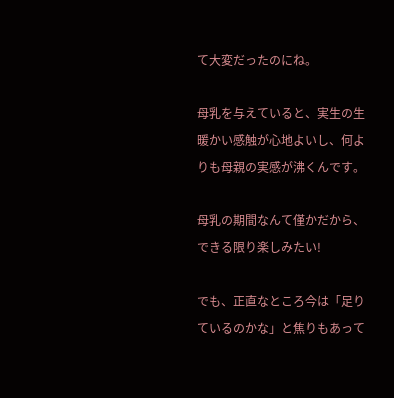て大変だったのにね。

母乳を与えていると、実生の生暖かい感触が心地よいし、何よりも母親の実感が沸くんです。

母乳の期間なんて僅かだから、できる限り楽しみたい!

でも、正直なところ今は「足りているのかな」と焦りもあって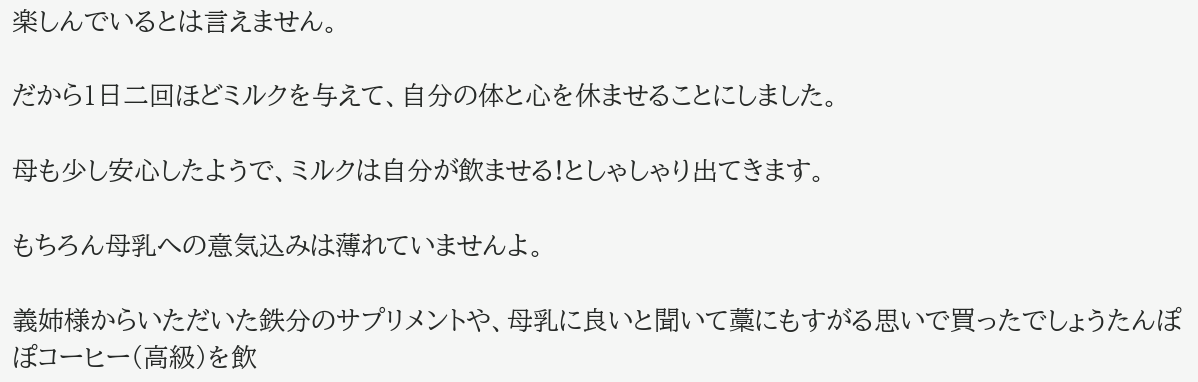楽しんでいるとは言えません。

だから1日二回ほどミルクを与えて、自分の体と心を休ませることにしました。

母も少し安心したようで、ミルクは自分が飲ませる!としゃしゃり出てきます。

もちろん母乳への意気込みは薄れていませんよ。

義姉様からいただいた鉄分のサプリメントや、母乳に良いと聞いて藁にもすがる思いで買ったでしょうたんぽぽコーヒー(高級)を飲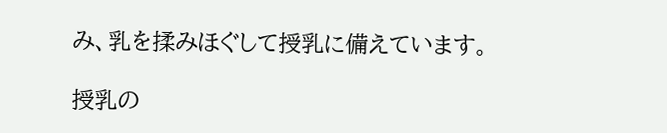み、乳を揉みほぐして授乳に備えています。

授乳の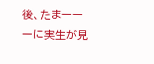後、たまーーーに実生が見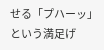せる「プハーッ」という満足げ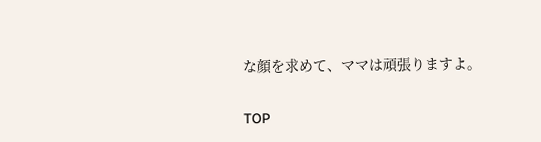な顔を求めて、ママは頑張りますよ。

TOP